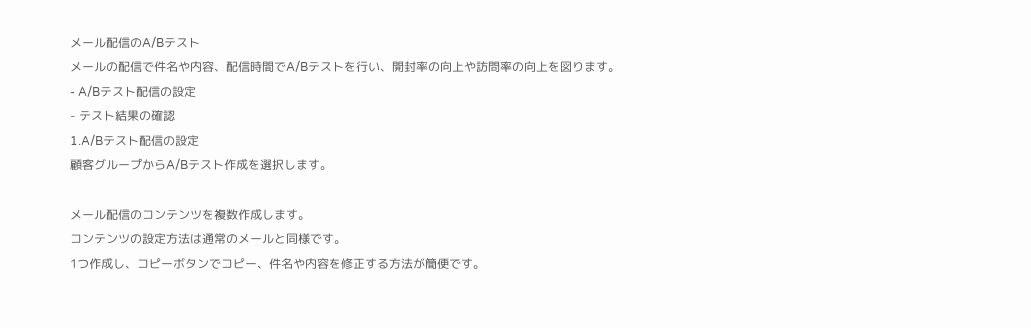メール配信のA/Bテスト
メールの配信で件名や内容、配信時間でA/Bテストを行い、開封率の向上や訪問率の向上を図ります。
- A/Bテスト配信の設定
- テスト結果の確認
1.A/Bテスト配信の設定
顧客グループからA/Bテスト作成を選択します。

メール配信のコンテンツを複数作成します。
コンテンツの設定方法は通常のメールと同様です。
1つ作成し、コピーボタンでコピー、件名や内容を修正する方法が簡便です。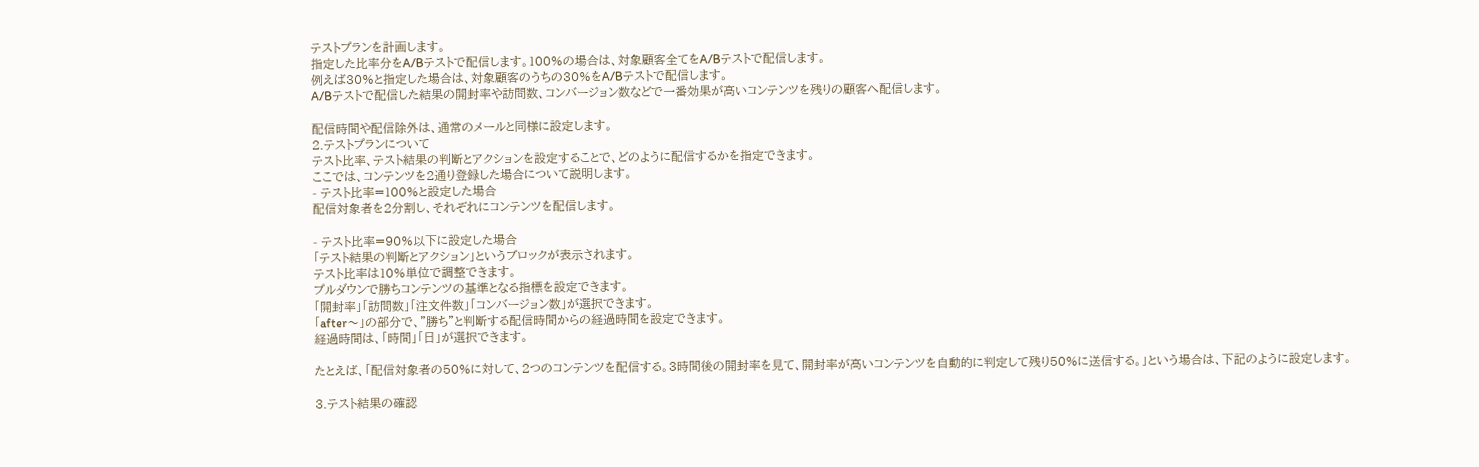テストプランを計画します。
指定した比率分をA/Bテストで配信します。100%の場合は、対象顧客全てをA/Bテストで配信します。
例えば30%と指定した場合は、対象顧客のうちの30%をA/Bテストで配信します。
A/Bテストで配信した結果の開封率や訪問数、コンバージョン数などで一番効果が高いコンテンツを残りの顧客へ配信します。

配信時間や配信除外は、通常のメールと同様に設定します。
2.テストプランについて
テスト比率、テスト結果の判断とアクションを設定することで、どのように配信するかを指定できます。
ここでは、コンテンツを2通り登録した場合について説明します。
- テスト比率=100%と設定した場合
配信対象者を2分割し、それぞれにコンテンツを配信します。

- テスト比率=90%以下に設定した場合
「テスト結果の判断とアクション」というブロックが表示されます。
テスト比率は10%単位で調整できます。
プルダウンで勝ちコンテンツの基準となる指標を設定できます。
「開封率」「訪問数」「注文件数」「コンバージョン数」が選択できます。
「after〜」の部分で、”勝ち”と判断する配信時間からの経過時間を設定できます。
経過時間は、「時間」「日」が選択できます。

たとえば、「配信対象者の50%に対して、2つのコンテンツを配信する。3時間後の開封率を見て、開封率が高いコンテンツを自動的に判定して残り50%に送信する。」という場合は、下記のように設定します。

3.テスト結果の確認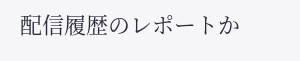配信履歴のレポートか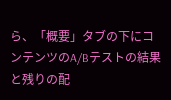ら、「概要」タブの下にコンテンツのA/Bテストの結果と残りの配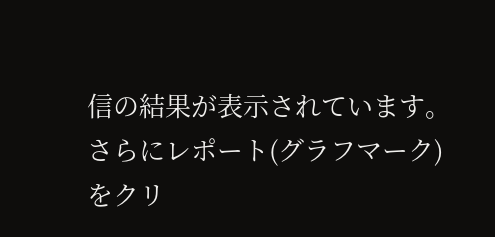信の結果が表示されています。
さらにレポート(グラフマーク)をクリ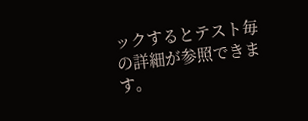ックするとテスト毎の詳細が参照できます。